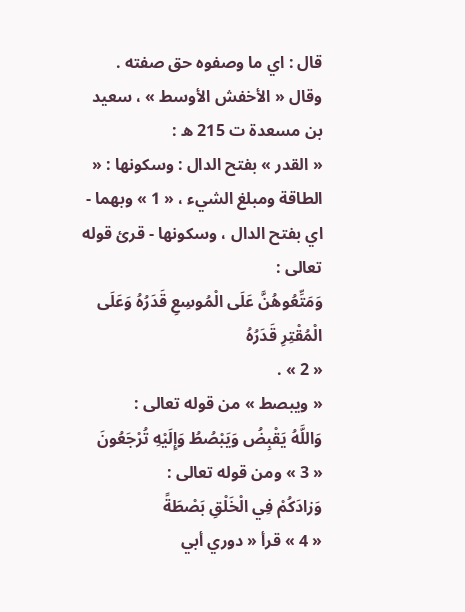قال : اي ما وصفوه حق صفته .
وقال « الأخفش الأوسط » ، سعيد بن مسعدة ت 215 ه :
« القدر » بفتح الدال : وسكونها : « الطاقة ومبلغ الشيء ، « 1 » وبهما - اي بفتح الدال ، وسكونها - قرئ قوله تعالى :
وَمَتِّعُوهُنَّ عَلَى الْمُوسِعِ قَدَرُهُ وَعَلَى الْمُقْتِرِ قَدَرُهُ
« 2 » .
« ويبصط » من قوله تعالى :
وَاللَّهُ يَقْبِضُ وَيَبْصُطُ وَإِلَيْهِ تُرْجَعُونَ
« 3 » ومن قوله تعالى :
وَزادَكُمْ فِي الْخَلْقِ بَصْطَةً
« 4 » قرأ « دوري أبي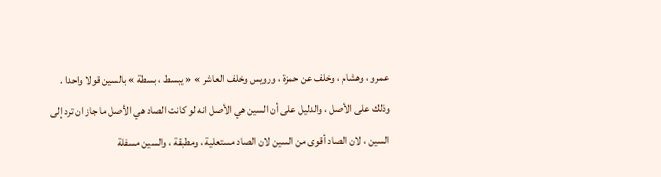عمرو ، وهشام ، وخلف عن حمزة ، ورويس وخلف العاشر » « يبسط ، بسطة » بالسين قولا واحدا .
وذلك على الأصل ، والدليل على أن السين هي الأصل انه لو كانت الصاد هي الأصل ما جاز ان ترد إلى السين ، لان الصاد أقوى من السين لان الصاد مستعلية ، ومطبقة ، والسين مسفلة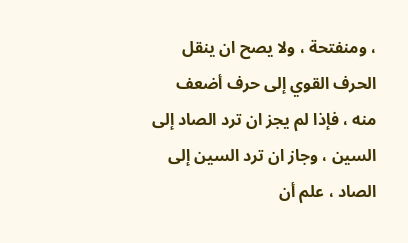، ومنفتحة ، ولا يصح ان ينقل الحرف القوي إلى حرف أضعف منه ، فإذا لم يجز ان ترد الصاد إلى السين ، وجاز ان ترد السين إلى الصاد ، علم أن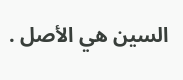السين هي الأصل .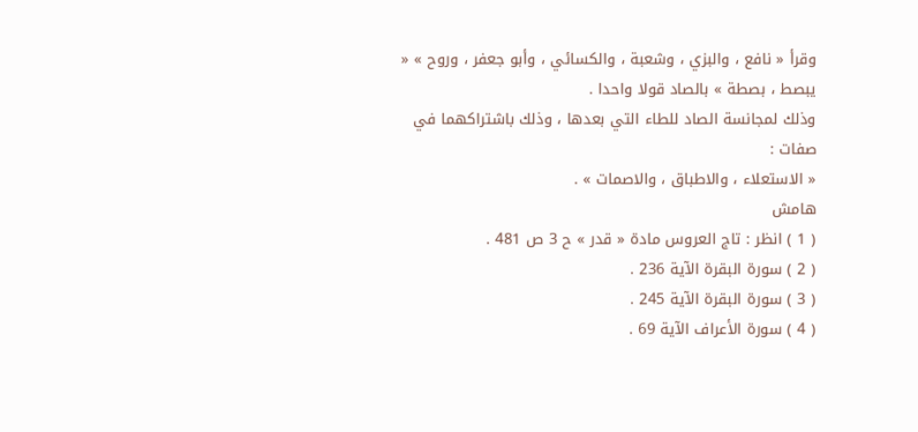وقرأ « نافع ، والبزي ، وشعبة ، والكسائي ، وأبو جعفر ، وروح » « يبصط ، بصطة » بالصاد قولا واحدا .
وذلك لمجانسة الصاد للطاء التي بعدها ، وذلك باشتراكهما في صفات :
« الاستعلاء ، والاطباق ، والاصمات » .
هامش
( 1 ) انظر : تاج العروس مادة « قدر » ح 3 ص 481 .
( 2 ) سورة البقرة الآية 236 .
( 3 ) سورة البقرة الآية 245 .
( 4 ) سورة الأعراف الآية 69 .